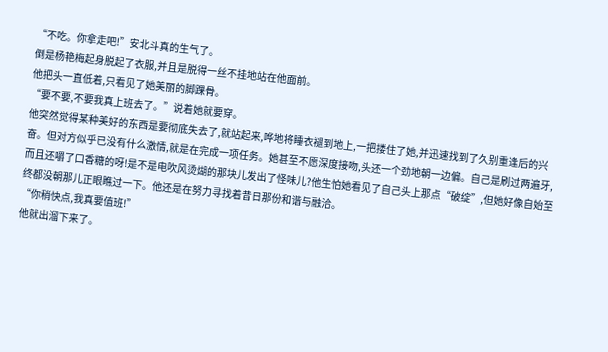“不吃。你拿走吧!”安北斗真的生气了。
倒是杨艳梅起身脱起了衣服,并且是脱得一丝不挂地站在他面前。
他把头一直低着,只看见了她美丽的脚踝骨。
“要不要,不要我真上班去了。”说着她就要穿。
他突然觉得某种美好的东西是要彻底失去了,就站起来,哗地将睡衣褪到地上,一把搂住了她,并迅速找到了久别重逢后的兴奋。但对方似乎已没有什么激情,就是在完成一项任务。她甚至不愿深度接吻,头还一个劲地朝一边偏。自己是刷过两遍牙,而且还嚼了口香糖的呀!是不是电吹风烫煳的那块儿发出了怪味儿?他生怕她看见了自己头上那点“破绽”,但她好像自始至终都没朝那儿正眼瞧过一下。他还是在努力寻找着昔日那份和谐与融洽。
“你稍快点,我真要值班!”
他就出溜下来了。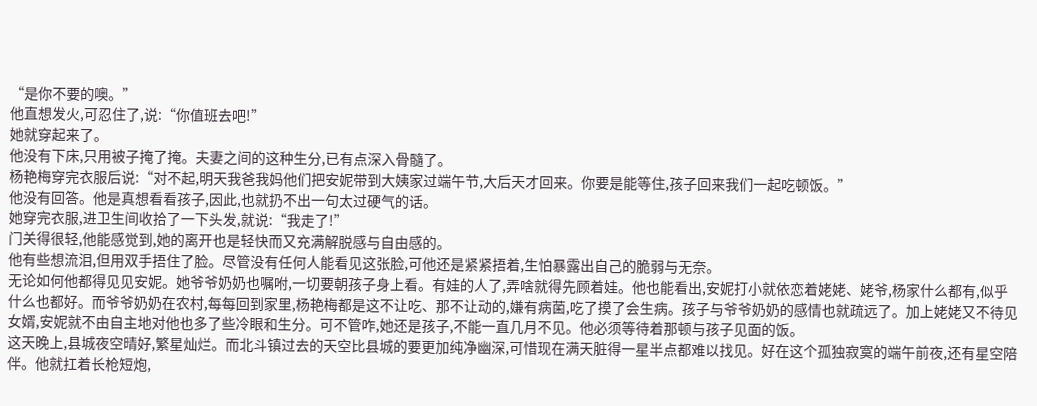“是你不要的噢。”
他直想发火,可忍住了,说:“你值班去吧!”
她就穿起来了。
他没有下床,只用被子掩了掩。夫妻之间的这种生分,已有点深入骨髓了。
杨艳梅穿完衣服后说:“对不起,明天我爸我妈他们把安妮带到大姨家过端午节,大后天才回来。你要是能等住,孩子回来我们一起吃顿饭。”
他没有回答。他是真想看看孩子,因此,也就扔不出一句太过硬气的话。
她穿完衣服,进卫生间收拾了一下头发,就说:“我走了!”
门关得很轻,他能感觉到,她的离开也是轻快而又充满解脱感与自由感的。
他有些想流泪,但用双手捂住了脸。尽管没有任何人能看见这张脸,可他还是紧紧捂着,生怕暴露出自己的脆弱与无奈。
无论如何他都得见见安妮。她爷爷奶奶也嘱咐,一切要朝孩子身上看。有娃的人了,弄啥就得先顾着娃。他也能看出,安妮打小就依恋着姥姥、姥爷,杨家什么都有,似乎什么也都好。而爷爷奶奶在农村,每每回到家里,杨艳梅都是这不让吃、那不让动的,嫌有病菌,吃了摸了会生病。孩子与爷爷奶奶的感情也就疏远了。加上姥姥又不待见女婿,安妮就不由自主地对他也多了些冷眼和生分。可不管咋,她还是孩子,不能一直几月不见。他必须等待着那顿与孩子见面的饭。
这天晚上,县城夜空晴好,繁星灿烂。而北斗镇过去的天空比县城的要更加纯净幽深,可惜现在满天脏得一星半点都难以找见。好在这个孤独寂寞的端午前夜,还有星空陪伴。他就扛着长枪短炮,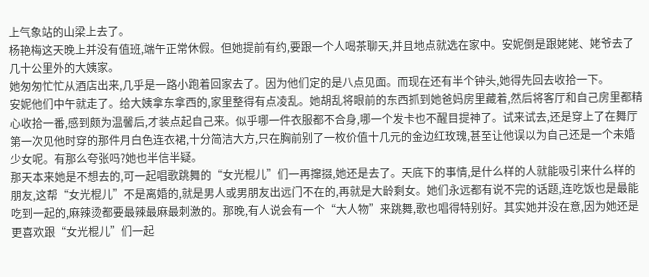上气象站的山梁上去了。
杨艳梅这天晚上并没有值班,端午正常休假。但她提前有约,要跟一个人喝茶聊天,并且地点就选在家中。安妮倒是跟姥姥、姥爷去了几十公里外的大姨家。
她匆匆忙忙从酒店出来,几乎是一路小跑着回家去了。因为他们定的是八点见面。而现在还有半个钟头,她得先回去收拾一下。
安妮他们中午就走了。给大姨拿东拿西的,家里整得有点凌乱。她胡乱将眼前的东西抓到她爸妈房里藏着,然后将客厅和自己房里都精心收拾一番,感到颇为温馨后,才装点起自己来。似乎哪一件衣服都不合身,哪一个发卡也不醒目提神了。试来试去,还是穿上了在舞厅第一次见他时穿的那件月白色连衣裙,十分简洁大方,只在胸前别了一枚价值十几元的金边红玫瑰,甚至让他误以为自己还是一个未婚少女呢。有那么夸张吗?她也半信半疑。
那天本来她是不想去的,可一起唱歌跳舞的“女光棍儿”们一再撺掇,她还是去了。天底下的事情,是什么样的人就能吸引来什么样的朋友,这帮“女光棍儿”不是离婚的,就是男人或男朋友出远门不在的,再就是大龄剩女。她们永远都有说不完的话题,连吃饭也是最能吃到一起的,麻辣烫都要最辣最麻最刺激的。那晚,有人说会有一个“大人物”来跳舞,歌也唱得特别好。其实她并没在意,因为她还是更喜欢跟“女光棍儿”们一起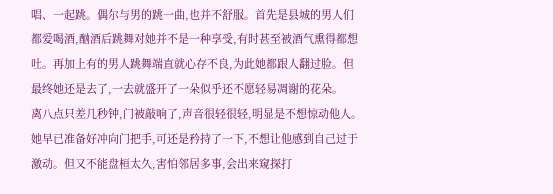唱、一起跳。偶尔与男的跳一曲,也并不舒服。首先是县城的男人们都爱喝酒,酗酒后跳舞对她并不是一种享受,有时甚至被酒气熏得都想吐。再加上有的男人跳舞端直就心存不良,为此她都跟人翻过脸。但最终她还是去了,一去就盛开了一朵似乎还不愿轻易凋谢的花朵。
离八点只差几秒钟,门被敲响了,声音很轻很轻,明显是不想惊动他人。
她早已准备好冲向门把手,可还是矜持了一下,不想让他感到自己过于激动。但又不能盘桓太久,害怕邻居多事,会出来窥探打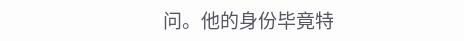问。他的身份毕竟特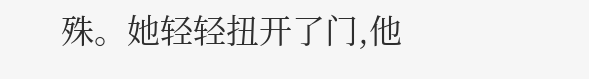殊。她轻轻扭开了门,他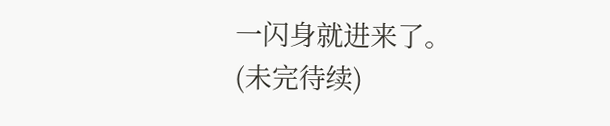一闪身就进来了。
(未完待续)